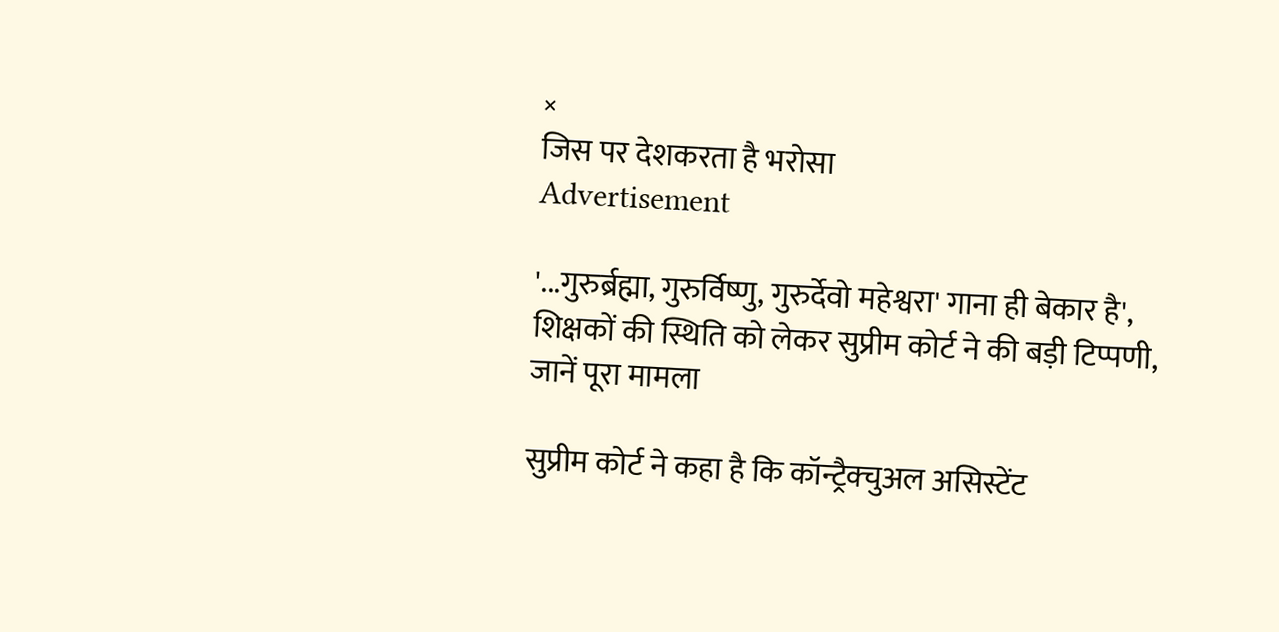×
जिस पर देशकरता है भरोसा
Advertisement

'...गुरुर्ब्रह्मा, गुरुर्विष्णु, गुरुर्देवो महेश्वरा' गाना ही बेकार है', शिक्षकों की स्थिति को लेकर सुप्रीम कोर्ट ने की बड़ी टिप्पणी, जानें पूरा मामला

सुप्रीम कोर्ट ने कहा है कि कॉन्ट्रैक्चुअल असिस्टेंट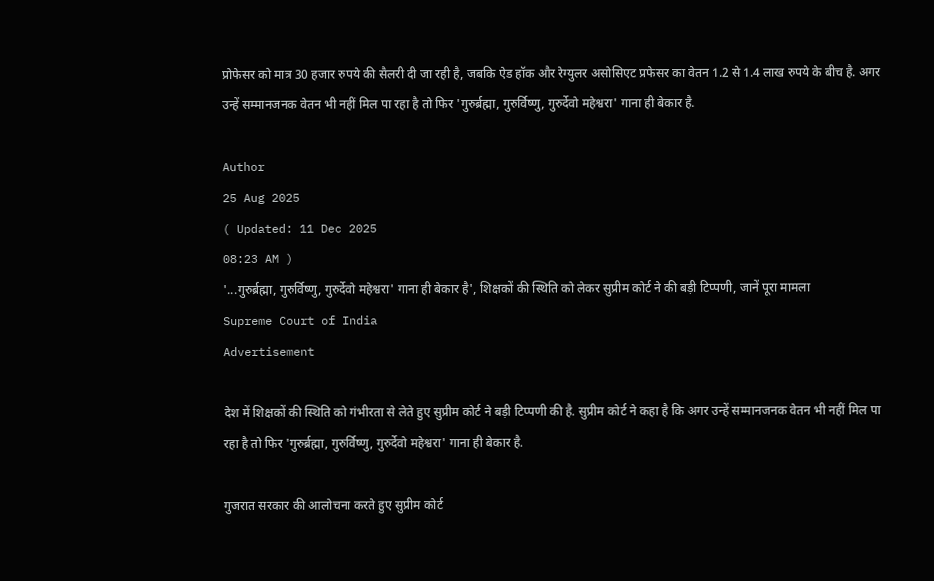प्रोफेसर को मात्र 30 हजार रुपये की सैलरी दी जा रही है, जबकि ऐड हॉक और रेग्युलर असोसिएट प्रफेसर का वेतन 1.2 से 1.4 लाख रुपये के बीच है. अगर उन्हें सम्मानजनक वेतन भी नहीं मिल पा रहा है तो फिर 'गुरुर्ब्रह्मा, गुरुर्विष्णु, गुरुर्देवो महेश्वरा' गाना ही बेकार है.

Author
25 Aug 2025
( Updated: 11 Dec 2025
08:23 AM )
'...गुरुर्ब्रह्मा, गुरुर्विष्णु, गुरुर्देवो महेश्वरा' गाना ही बेकार है', शिक्षकों की स्थिति को लेकर सुप्रीम कोर्ट ने की बड़ी टिप्पणी, जानें पूरा मामला
Supreme Court of India
Advertisement

देश में शिक्षकों की स्थिति को गंभीरता से लेते हुए सुप्रीम कोर्ट ने बड़ी टिप्पणी की है. सुप्रीम कोर्ट ने कहा है कि अगर उन्हें सम्मानजनक वेतन भी नहीं मिल पा रहा है तो फिर 'गुरुर्ब्रह्मा, गुरुर्विष्णु, गुरुर्देवो महेश्वरा' गाना ही बेकार है.

गुजरात सरकार की आलोचना करते हुए सुप्रीम कोर्ट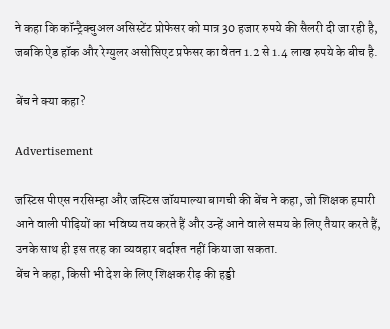ने कहा कि कॉन्ट्रैक्चुअल असिस्टेंट प्रोफेसर को मात्र 30 हजार रुपये की सैलरी दी जा रही है, जबकि ऐड हॉक और रेग्युलर असोसिएट प्रफेसर का वेतन 1.2 से 1.4 लाख रुपये के बीच है.

बेंच ने क्या कहा?

Advertisement

जस्टिस पीएस नरसिम्हा और जस्टिस जॉयमाल्या बागची की बेंच ने कहा, जो शिक्षक हमारी आने वाली पीढ़ियों का भविष्य तय करते हैं और उन्हें आने वाले समय के लिए तैयार करते हैं, उनके साथ ही इस तरह का व्यवहार बर्दाश्त नहीं किया जा सकता.
बेंच ने कहा, किसी भी देश के लिए शिक्षक रीढ़ की हड्डी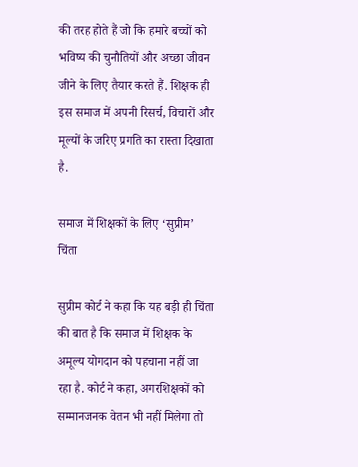की तरह होते हैं जो कि हमारे बच्चों को भविष्य की चुनौतियों और अच्छा जीवन जीने के लिए तैयार करते हैं. शिक्षक ही इस समाज में अपनी रिसर्च, विचारों और मूल्यों के जरिए प्रगति का रास्ता दिखाता है.

समाज में शिक्षकों के लिए ‘सुप्रीम’ चिंता

सुप्रीम कोर्ट ने कहा कि यह बड़ी ही चिंता की बात है कि समाज में शिक्षक के अमूल्य योगदान को पहचाना नहीं जा रहा है. कोर्ट ने कहा, अगरशिक्षकों को सम्मानजनक वेतन भी नहीं मिलेगा तो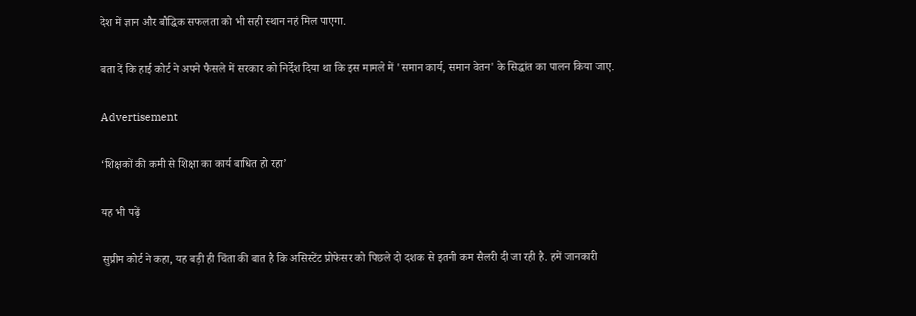देश में ज्ञान और बौद्धिक सफलता को भी सही स्थान नहं मिल पाएगा.

बता दें कि हाई कोर्ट ने अपने फैसले में सरकार को निर्देश दिया था कि इस मामले में 'समान कार्य, समान वेतन' के सिद्धांत का पालन किया जाए.

Advertisement

‘शिक्षकों की कमी से शिक्षा का कार्य बाधित हो रहा’

यह भी पढ़ें

सुप्रीम कोर्ट ने कहा, यह बड़ी ही चिंता की बात है कि असिस्टेंट प्रोफेसर को पिछले दो दशक से इतनी कम सैलरी दी जा रही है. हमें जानकारी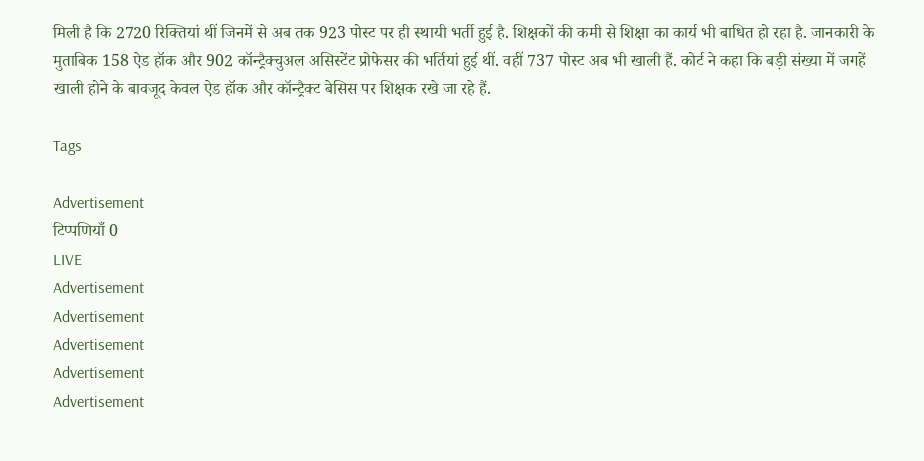मिली है कि 2720 रिक्तियां थीं जिनमें से अब तक 923 पोस्ट पर ही स्थायी भर्ती हुई है. शिक्षकों की कमी से शिक्षा का कार्य भी बाधित हो रहा है. जानकारी के मुताबिक 158 ऐड हॉक और 902 कॉन्ट्रैक्चुअल असिस्टेंट प्रोफेसर की भर्तियां हुई थीं. वहीं 737 पोस्ट अब भी खाली हैं. कोर्ट ने कहा कि बड़ी संख्या में जगहें खाली होने के बावजूद केवल ऐड हॉक और कॉन्ट्रैक्ट बेसिस पर शिक्षक रखे जा रहे हैं.

Tags

Advertisement
टिप्पणियाँ 0
LIVE
Advertisement
Advertisement
Advertisement
Advertisement
Advertisement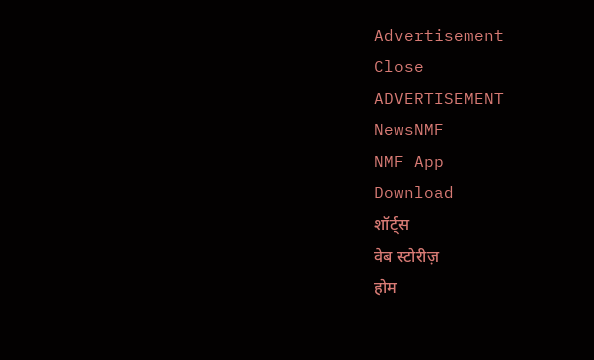Advertisement
Close
ADVERTISEMENT
NewsNMF
NMF App
Download
शॉर्ट्स
वेब स्टोरीज़
होम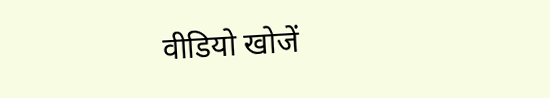वीडियो खोजें